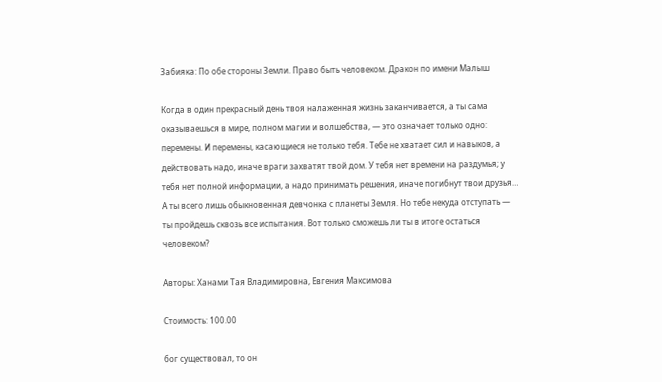Забияка: По обе стороны Земли. Право быть человеком. Дракон по имени Малыш

Когда в один прекрасный день твоя налаженная жизнь заканчивается, а ты сама оказываешься в мире, полном магии и волшебства, — это означает только одно: перемены. И перемены, касающиеся не только тебя. Тебе не хватает сил и навыков, а действовать надо, иначе враги захватят твой дом. У тебя нет времени на раздумья; у тебя нет полной информации, а надо принимать решения, иначе погибнут твои друзья… А ты всего лишь обыкновенная девчонка с планеты Земля. Но тебе некуда отступать — ты пройдешь сквозь все испытания. Вот только сможешь ли ты в итоге остаться человеком?

Авторы: Ханами Тая Владимировна, Евгения Максимова

Стоимость: 100.00

бог существовал, то он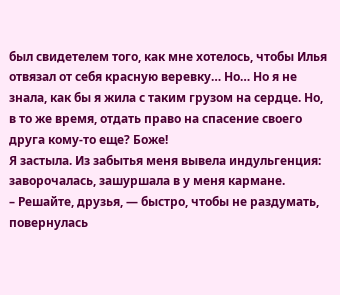был свидетелем того, как мне хотелось, чтобы Илья отвязал от себя красную веревку… Но… Но я не знала, как бы я жила с таким грузом на сердце. Но, в то же время, отдать право на спасение своего друга кому-то еще? Боже!
Я застыла. Из забытья меня вывела индульгенция: заворочалась, зашуршала в у меня кармане.
– Решайте, друзья, — быстро, чтобы не раздумать, повернулась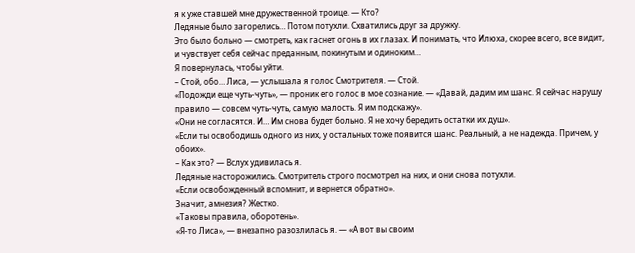я к уже ставшей мне дружественной троице. — Кто?
Ледяные было загорелись… Потом потухли. Схватились друг за дружку.
Это было больно — смотреть, как гаснет огонь в их глазах. И понимать, что Илюха, скорее всего, все видит, и чувствует себя сейчас преданным, покинутым и одиноким…
Я повернулась, чтобы уйти.
– Стой, обо… Лиса, — услышала я голос Смотрителя. — Стой.
«Подожди еще чуть-чуть», — проник его голос в мое сознание. — «Давай, дадим им шанс. Я сейчас нарушу правило — совсем чуть-чуть, самую малость. Я им подскажу».
«Они не согласятся. И… Им снова будет больно. Я не хочу бередить остатки их душ».
«Если ты освободишь одного из них, у остальных тоже появится шанс. Реальный, а не надежда. Причем, у обоих».
– Как это? — Вслух удивилась я.
Ледяные насторожились. Смотритель строго посмотрел на них, и они снова потухли.
«Если освобожденный вспомнит, и вернется обратно».
Значит, амнезия? Жестко.
«Таковы правила, оборотень».
«Я-то Лиса», — внезапно разозлилась я. — «А вот вы своим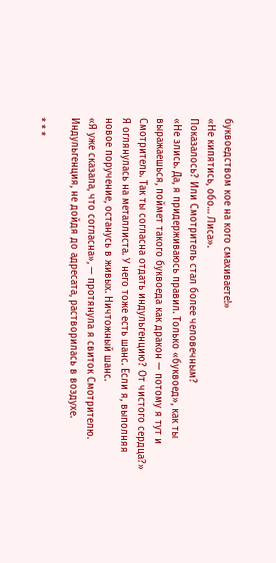буквоедством кое на кого смахиваете!»
«Не кипятись, обо… Лиса».
Показалось? Или Смотритель стал более человечным?
«Не злись. Да, я придерживаюсь правил. Только «буквоед», как ты выражаешься, поймет такого буквоеда как дракон — потому я тут и Смотритель. Так ты согласна отдать индульгенцию? От чистого сердца?»
Я оглянулась на металлиста. У него тоже есть шанс. Если я, выполняя новое поручение, останусь в живых. Ничтожный шанс.
«Я уже сказала, что согласна», — протянула я свиток Смотрителю.
Индульгенция, не дойдя до адресата, растворилась в воздухе.

* * *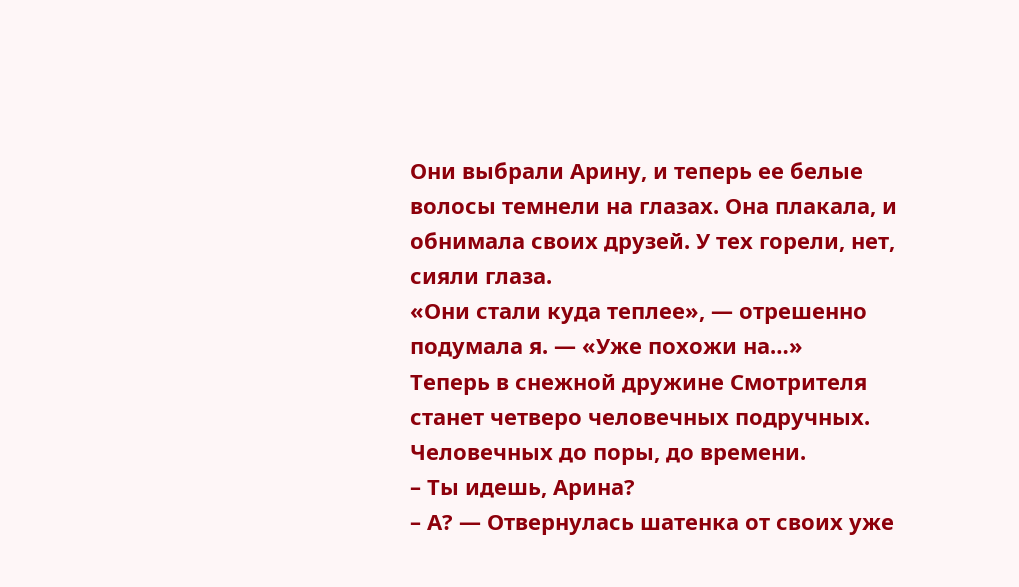Они выбрали Арину, и теперь ее белые волосы темнели на глазах. Она плакала, и обнимала своих друзей. У тех горели, нет, сияли глаза.
«Они стали куда теплее», — отрешенно подумала я. — «Уже похожи на…»
Теперь в снежной дружине Смотрителя станет четверо человечных подручных. Человечных до поры, до времени.
– Ты идешь, Арина?
– А? — Отвернулась шатенка от своих уже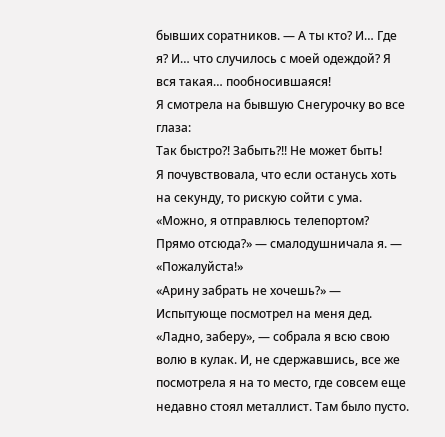бывших соратников. — А ты кто? И… Где я? И… что случилось с моей одеждой? Я вся такая… пообносившаяся!
Я смотрела на бывшую Снегурочку во все глаза:
Так быстро?! Забыть?!! Не может быть!
Я почувствовала, что если останусь хоть на секунду, то рискую сойти с ума.
«Можно, я отправлюсь телепортом? Прямо отсюда?» — смалодушничала я. — «Пожалуйста!»
«Арину забрать не хочешь?» — Испытующе посмотрел на меня дед.
«Ладно, заберу», — собрала я всю свою волю в кулак. И, не сдержавшись, все же посмотрела я на то место, где совсем еще недавно стоял металлист. Там было пусто.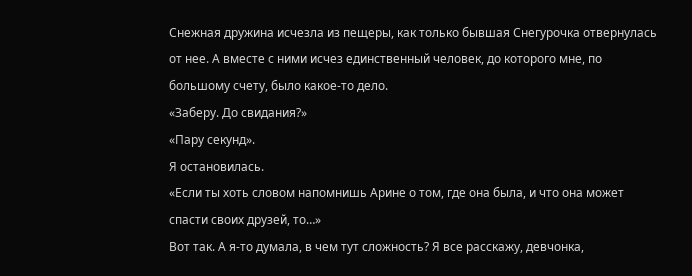Снежная дружина исчезла из пещеры, как только бывшая Снегурочка отвернулась от нее. А вместе с ними исчез единственный человек, до которого мне, по большому счету, было какое-то дело.
«Заберу. До свидания?»
«Пару секунд».
Я остановилась.
«Если ты хоть словом напомнишь Арине о том, где она была, и что она может спасти своих друзей, то…»
Вот так. А я-то думала, в чем тут сложность? Я все расскажу, девчонка,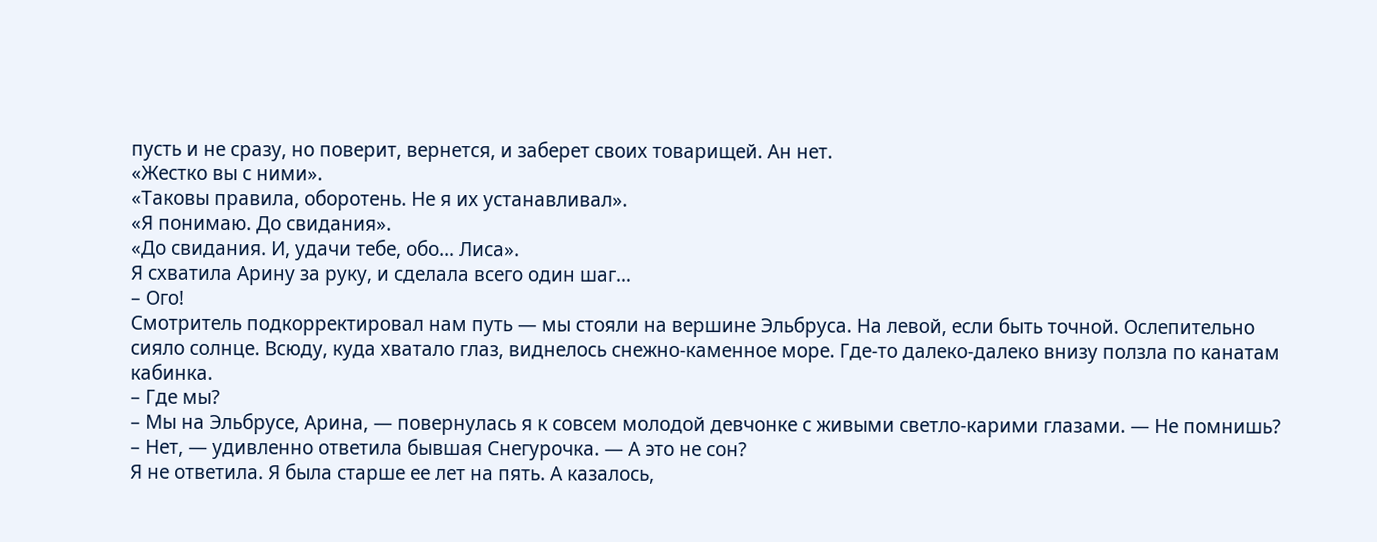пусть и не сразу, но поверит, вернется, и заберет своих товарищей. Ан нет.
«Жестко вы с ними».
«Таковы правила, оборотень. Не я их устанавливал».
«Я понимаю. До свидания».
«До свидания. И, удачи тебе, обо… Лиса».
Я схватила Арину за руку, и сделала всего один шаг…
– Ого!
Смотритель подкорректировал нам путь — мы стояли на вершине Эльбруса. На левой, если быть точной. Ослепительно сияло солнце. Всюду, куда хватало глаз, виднелось снежно-каменное море. Где-то далеко-далеко внизу ползла по канатам кабинка.
– Где мы?
– Мы на Эльбрусе, Арина, — повернулась я к совсем молодой девчонке с живыми светло-карими глазами. — Не помнишь?
– Нет, — удивленно ответила бывшая Снегурочка. — А это не сон?
Я не ответила. Я была старше ее лет на пять. А казалось,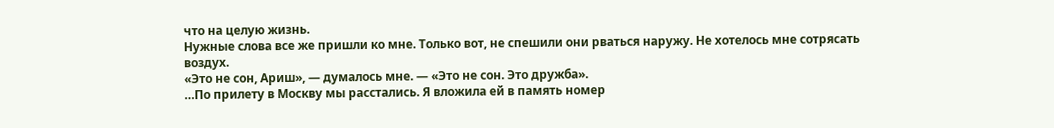что на целую жизнь.
Нужные слова все же пришли ко мне. Только вот, не спешили они рваться наружу. Не хотелось мне сотрясать воздух.
«Это не сон, Ариш», — думалось мне. — «Это не сон. Это дружба».
…По прилету в Москву мы расстались. Я вложила ей в память номер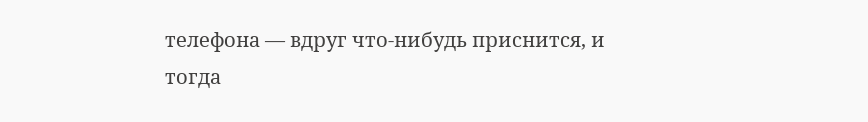телефона — вдруг что-нибудь приснится, и тогда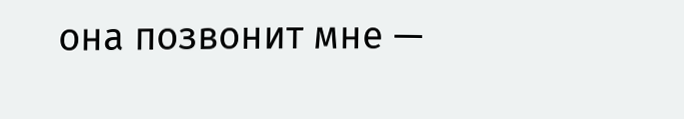она позвонит мне —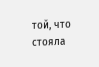той, что стояла